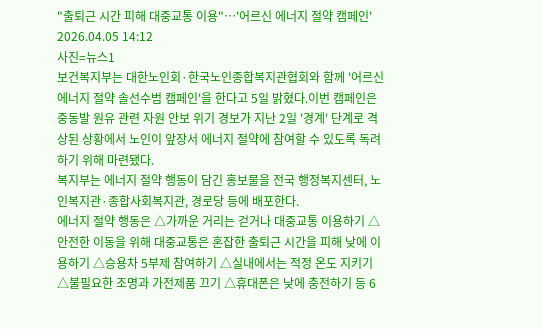"출퇴근 시간 피해 대중교통 이용"…'어르신 에너지 절약 캠페인'
2026.04.05 14:12
사진=뉴스1
보건복지부는 대한노인회·한국노인종합복지관협회와 함께 '어르신 에너지 절약 솔선수범 캠페인'을 한다고 5일 밝혔다.이번 캠페인은 중동발 원유 관련 자원 안보 위기 경보가 지난 2일 '경계' 단계로 격상된 상황에서 노인이 앞장서 에너지 절약에 참여할 수 있도록 독려하기 위해 마련됐다.
복지부는 에너지 절약 행동이 담긴 홍보물을 전국 행정복지센터, 노인복지관·종합사회복지관, 경로당 등에 배포한다.
에너지 절약 행동은 △가까운 거리는 걷거나 대중교통 이용하기 △안전한 이동을 위해 대중교통은 혼잡한 출퇴근 시간을 피해 낮에 이용하기 △승용차 5부제 참여하기 △실내에서는 적정 온도 지키기 △불필요한 조명과 가전제품 끄기 △휴대폰은 낮에 충전하기 등 6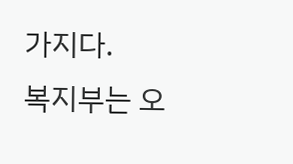가지다.
복지부는 오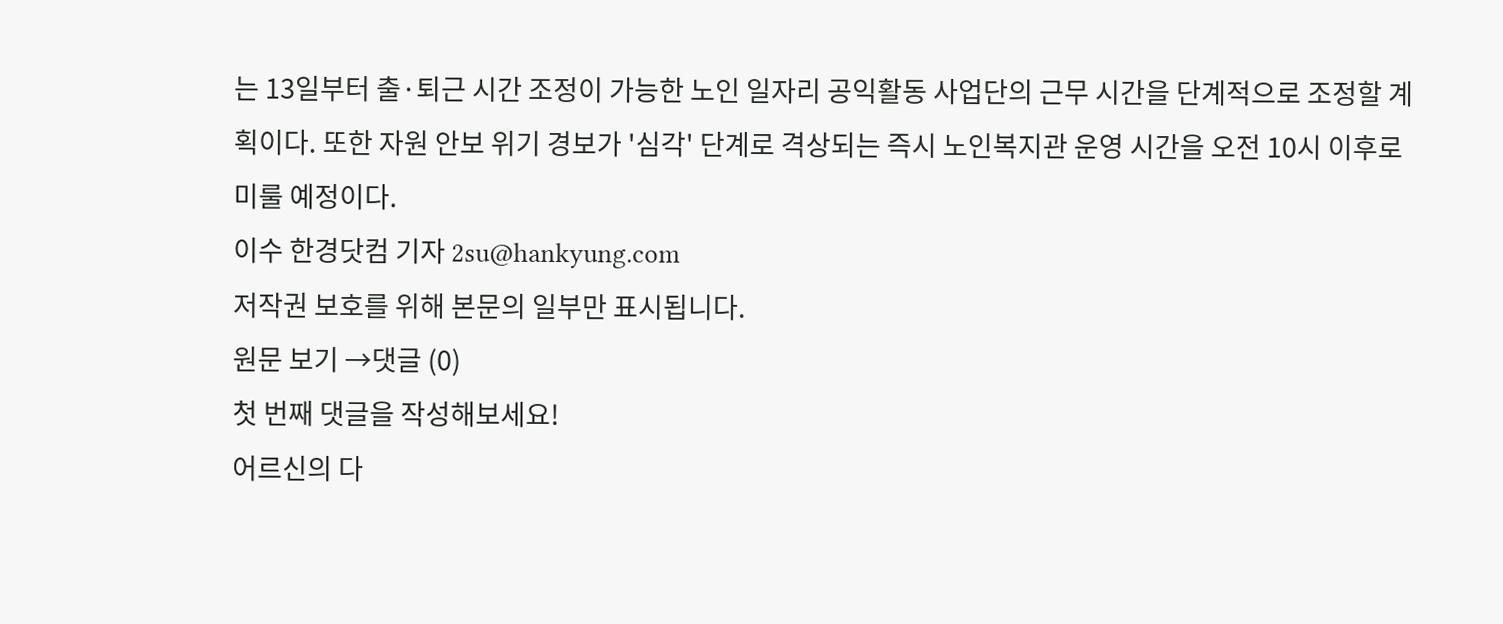는 13일부터 출·퇴근 시간 조정이 가능한 노인 일자리 공익활동 사업단의 근무 시간을 단계적으로 조정할 계획이다. 또한 자원 안보 위기 경보가 '심각' 단계로 격상되는 즉시 노인복지관 운영 시간을 오전 10시 이후로 미룰 예정이다.
이수 한경닷컴 기자 2su@hankyung.com
저작권 보호를 위해 본문의 일부만 표시됩니다.
원문 보기 →댓글 (0)
첫 번째 댓글을 작성해보세요!
어르신의 다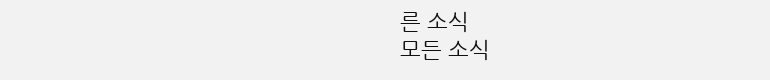른 소식
모든 소식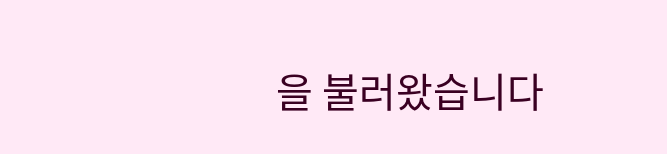을 불러왔습니다